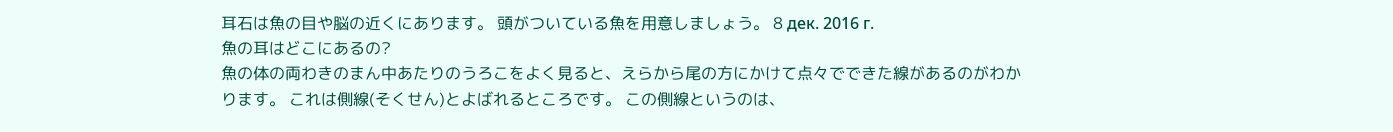耳石は魚の目や脳の近くにあります。 頭がついている魚を用意しましょう。 8 дек. 2016 г.
魚の耳はどこにあるの?
魚の体の両わきのまん中あたりのうろこをよく見ると、えらから尾の方にかけて点々でできた線があるのがわかります。 これは側線(そくせん)とよばれるところです。 この側線というのは、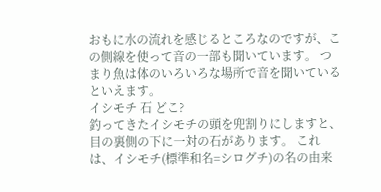おもに水の流れを感じるところなのですが、この側線を使って音の一部も聞いています。 つまり魚は体のいろいろな場所で音を聞いているといえます。
イシモチ 石 どこ?
釣ってきたイシモチの頭を兜割りにしますと、目の裏側の下に一対の石があります。 これは、イシモチ(標準和名=シログチ)の名の由来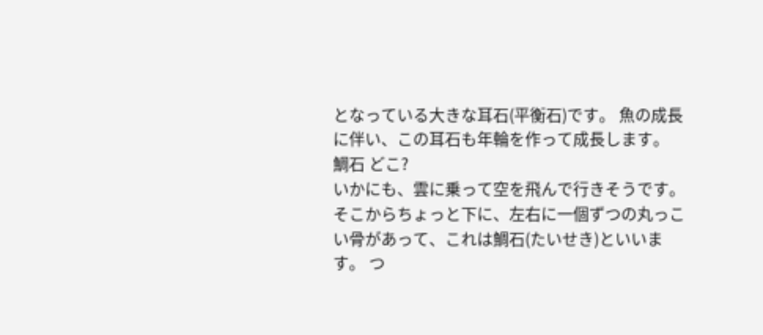となっている大きな耳石(平衡石)です。 魚の成長に伴い、この耳石も年輪を作って成長します。
鯛石 どこ?
いかにも、雲に乗って空を飛んで行きそうです。 そこからちょっと下に、左右に一個ずつの丸っこい骨があって、これは鯛石(たいせき)といいます。 つ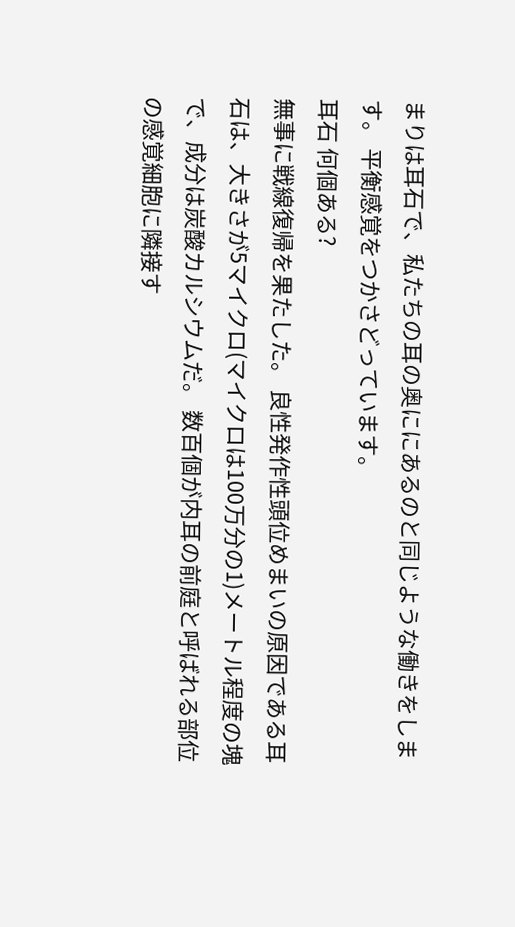まりは耳石で、私たちの耳の奥ににあるのと同じような働きをします。 平衡感覚をつかさどっています。
耳石 何個ある?
無事に戦線復帰を果たした。 良性発作性頭位めまいの原因である耳石は、大きさが5マイクロ(マイクロは100万分の1)メートル程度の塊で、成分は炭酸カルシウムだ。 数百個が内耳の前庭と呼ばれる部位の感覚細胞に隣接す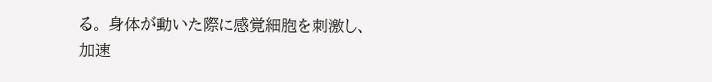る。 身体が動いた際に感覚細胞を刺激し、加速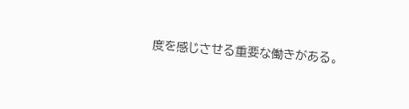度を感じさせる重要な働きがある。